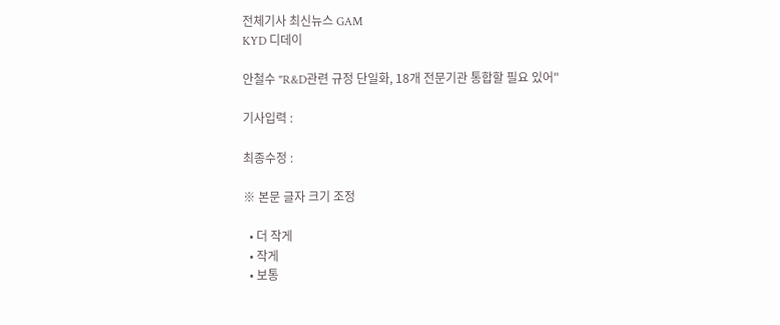전체기사 최신뉴스 GAM
KYD 디데이

안철수 "R&D관련 규정 단일화, 18개 전문기관 통합할 필요 있어"

기사입력 :

최종수정 :

※ 본문 글자 크기 조정

  • 더 작게
  • 작게
  • 보통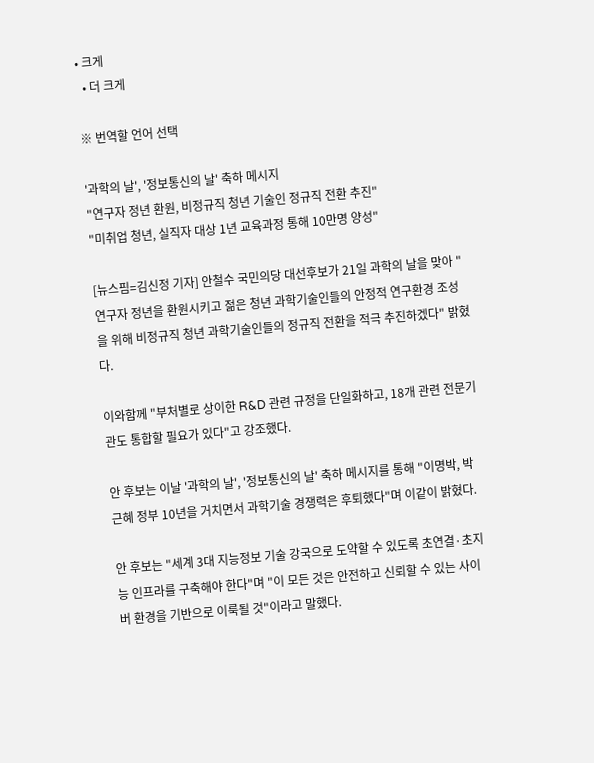• 크게
  • 더 크게

※ 번역할 언어 선택

'과학의 날', '정보통신의 날' 축하 메시지
"연구자 정년 환원, 비정규직 청년 기술인 정규직 전환 추진"
"미취업 청년, 실직자 대상 1년 교육과정 통해 10만명 양성"

[뉴스핌=김신정 기자] 안철수 국민의당 대선후보가 21일 과학의 날을 맞아 "연구자 정년을 환원시키고 젊은 청년 과학기술인들의 안정적 연구환경 조성을 위해 비정규직 청년 과학기술인들의 정규직 전환을 적극 추진하겠다" 밝혔다.

이와함께 "부처별로 상이한 R&D 관련 규정을 단일화하고, 18개 관련 전문기관도 통합할 필요가 있다"고 강조했다.

안 후보는 이날 '과학의 날', '정보통신의 날' 축하 메시지를 통해 "이명박, 박근혜 정부 10년을 거치면서 과학기술 경쟁력은 후퇴했다"며 이같이 밝혔다.

안 후보는 "세계 3대 지능정보 기술 강국으로 도약할 수 있도록 초연결·초지능 인프라를 구축해야 한다"며 "이 모든 것은 안전하고 신뢰할 수 있는 사이버 환경을 기반으로 이룩될 것"이라고 말했다.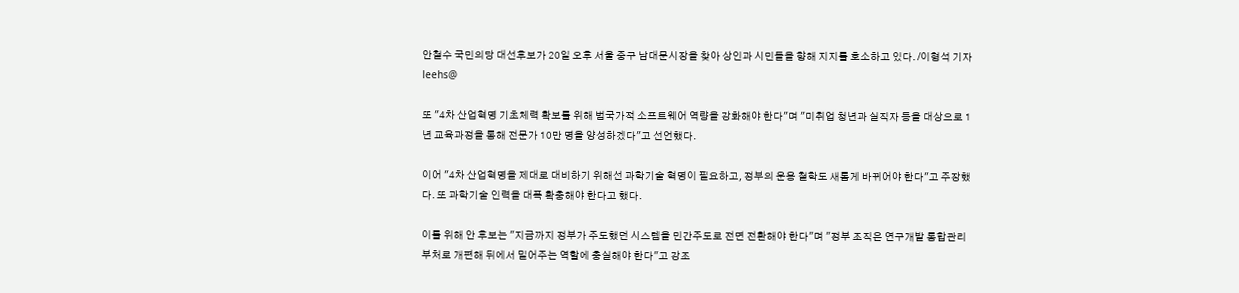안철수 국민의당 대선후보가 20일 오후 서울 중구 남대문시장을 찾아 상인과 시민들을 향해 지지를 호소하고 있다. /이형석 기자 leehs@

또 "4차 산업혁명 기초체력 확보를 위해 범국가적 소프트웨어 역량을 강화해야 한다"며 "미취업 청년과 실직자 등을 대상으로 1년 교육과정을 통해 전문가 10만 명을 양성하겠다"고 선언했다.

이어 "4차 산업혁명을 제대로 대비하기 위해선 과학기술 혁명이 필요하고, 정부의 운용 철학도 새롭게 바뀌어야 한다"고 주장했다. 또 과학기술 인력을 대폭 확충해야 한다고 했다.

이를 위해 안 후보는 "지금까지 정부가 주도했던 시스템을 민간주도로 전면 전환해야 한다"며 "정부 조직은 연구개발 통합관리 부처로 개편해 뒤에서 밀어주는 역할에 충실해야 한다"고 강조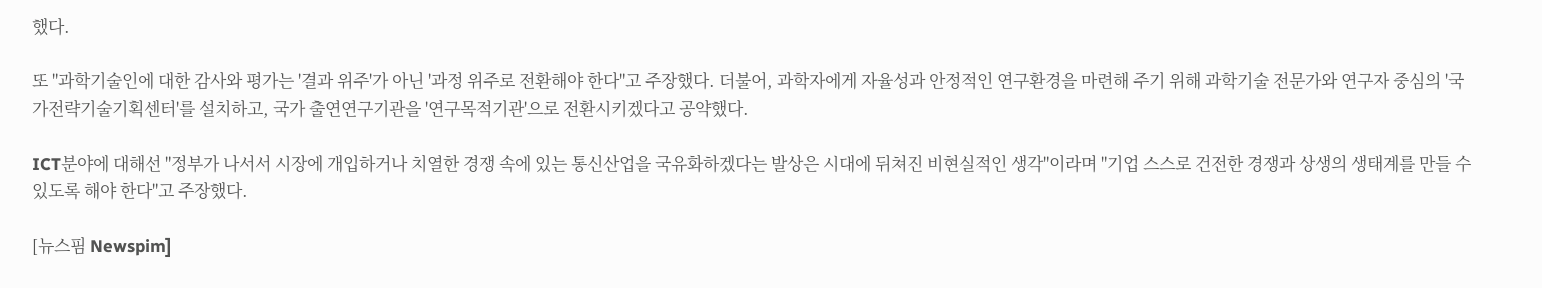했다.

또 "과학기술인에 대한 감사와 평가는 '결과 위주'가 아닌 '과정 위주로 전환해야 한다"고 주장했다. 더불어, 과학자에게 자율성과 안정적인 연구환경을 마련해 주기 위해 과학기술 전문가와 연구자 중심의 '국가전략기술기획센터'를 설치하고, 국가 출연연구기관을 '연구목적기관'으로 전환시키겠다고 공약했다.

ICT분야에 대해선 "정부가 나서서 시장에 개입하거나 치열한 경쟁 속에 있는 통신산업을 국유화하겠다는 발상은 시대에 뒤쳐진 비현실적인 생각"이라며 "기업 스스로 건전한 경쟁과 상생의 생태계를 만들 수 있도록 해야 한다"고 주장했다.

[뉴스핌 Newspim]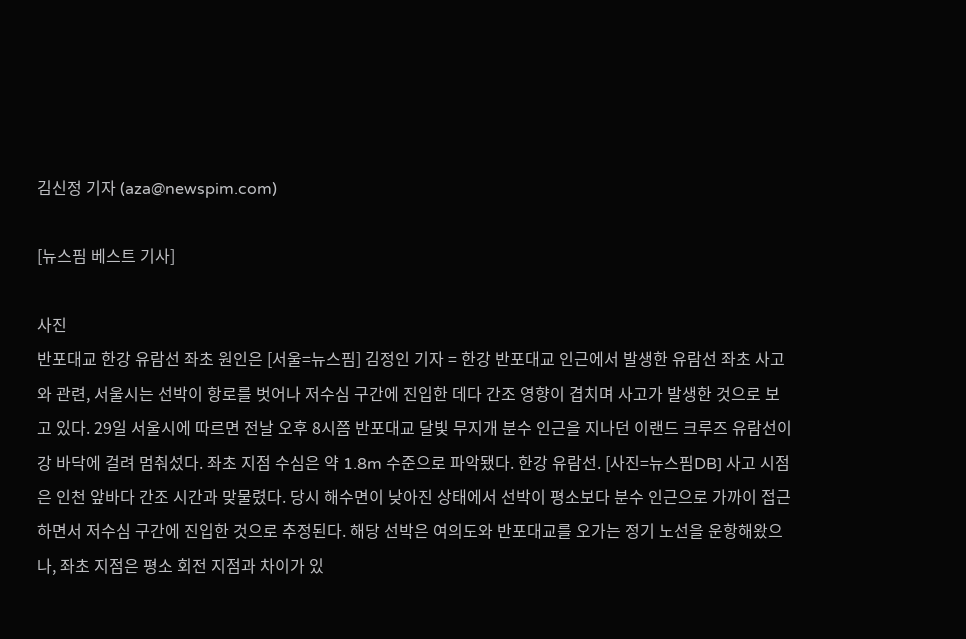김신정 기자 (aza@newspim.com)

[뉴스핌 베스트 기사]

사진
반포대교 한강 유람선 좌초 원인은 [서울=뉴스핌] 김정인 기자 = 한강 반포대교 인근에서 발생한 유람선 좌초 사고와 관련, 서울시는 선박이 항로를 벗어나 저수심 구간에 진입한 데다 간조 영향이 겹치며 사고가 발생한 것으로 보고 있다. 29일 서울시에 따르면 전날 오후 8시쯤 반포대교 달빛 무지개 분수 인근을 지나던 이랜드 크루즈 유람선이 강 바닥에 걸려 멈춰섰다. 좌초 지점 수심은 약 1.8m 수준으로 파악됐다. 한강 유람선. [사진=뉴스핌DB] 사고 시점은 인천 앞바다 간조 시간과 맞물렸다. 당시 해수면이 낮아진 상태에서 선박이 평소보다 분수 인근으로 가까이 접근하면서 저수심 구간에 진입한 것으로 추정된다. 해당 선박은 여의도와 반포대교를 오가는 정기 노선을 운항해왔으나, 좌초 지점은 평소 회전 지점과 차이가 있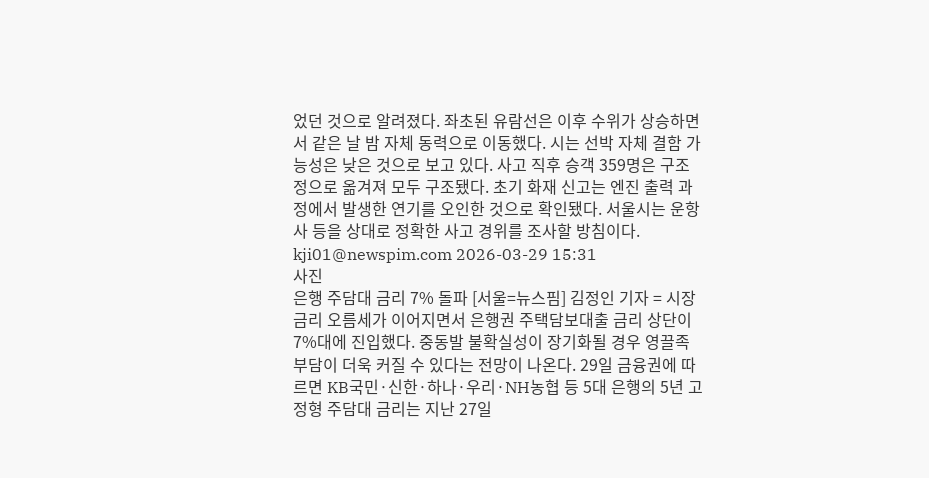었던 것으로 알려졌다. 좌초된 유람선은 이후 수위가 상승하면서 같은 날 밤 자체 동력으로 이동했다. 시는 선박 자체 결함 가능성은 낮은 것으로 보고 있다. 사고 직후 승객 359명은 구조정으로 옮겨져 모두 구조됐다. 초기 화재 신고는 엔진 출력 과정에서 발생한 연기를 오인한 것으로 확인됐다. 서울시는 운항사 등을 상대로 정확한 사고 경위를 조사할 방침이다. kji01@newspim.com 2026-03-29 15:31
사진
은행 주담대 금리 7% 돌파 [서울=뉴스핌] 김정인 기자 = 시장금리 오름세가 이어지면서 은행권 주택담보대출 금리 상단이 7%대에 진입했다. 중동발 불확실성이 장기화될 경우 영끌족 부담이 더욱 커질 수 있다는 전망이 나온다. 29일 금융권에 따르면 KB국민·신한·하나·우리·NH농협 등 5대 은행의 5년 고정형 주담대 금리는 지난 27일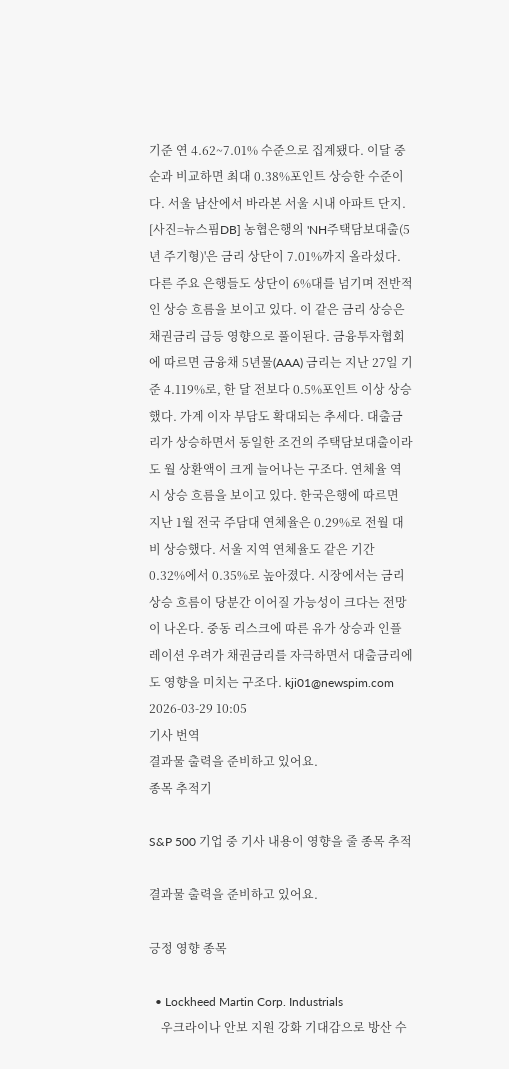기준 연 4.62~7.01% 수준으로 집계됐다. 이달 중순과 비교하면 최대 0.38%포인트 상승한 수준이다. 서울 남산에서 바라본 서울 시내 아파트 단지. [사진=뉴스핌DB] 농협은행의 'NH주택담보대출(5년 주기형)'은 금리 상단이 7.01%까지 올라섰다. 다른 주요 은행들도 상단이 6%대를 넘기며 전반적인 상승 흐름을 보이고 있다. 이 같은 금리 상승은 채권금리 급등 영향으로 풀이된다. 금융투자협회에 따르면 금융채 5년물(AAA) 금리는 지난 27일 기준 4.119%로, 한 달 전보다 0.5%포인트 이상 상승했다. 가계 이자 부담도 확대되는 추세다. 대출금리가 상승하면서 동일한 조건의 주택담보대출이라도 월 상환액이 크게 늘어나는 구조다. 연체율 역시 상승 흐름을 보이고 있다. 한국은행에 따르면 지난 1월 전국 주담대 연체율은 0.29%로 전월 대비 상승했다. 서울 지역 연체율도 같은 기간 0.32%에서 0.35%로 높아졌다. 시장에서는 금리 상승 흐름이 당분간 이어질 가능성이 크다는 전망이 나온다. 중동 리스크에 따른 유가 상승과 인플레이션 우려가 채권금리를 자극하면서 대출금리에도 영향을 미치는 구조다. kji01@newspim.com 2026-03-29 10:05
기사 번역
결과물 출력을 준비하고 있어요.
종목 추적기

S&P 500 기업 중 기사 내용이 영향을 줄 종목 추적

결과물 출력을 준비하고 있어요.

긍정 영향 종목

  • Lockheed Martin Corp. Industrials
    우크라이나 안보 지원 강화 기대감으로 방산 수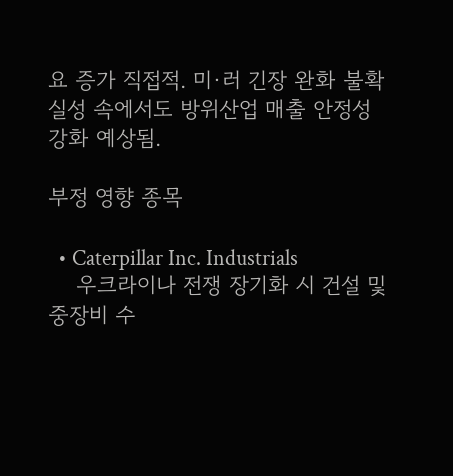요 증가 직접적. 미·러 긴장 완화 불확실성 속에서도 방위산업 매출 안정성 강화 예상됨.

부정 영향 종목

  • Caterpillar Inc. Industrials
    우크라이나 전쟁 장기화 시 건설 및 중장비 수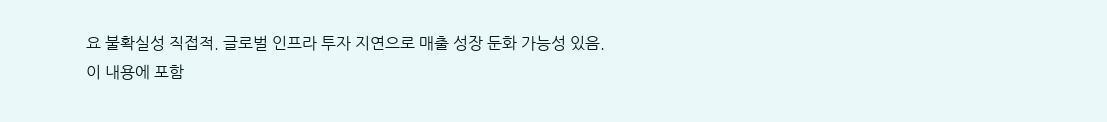요 불확실성 직접적. 글로벌 인프라 투자 지연으로 매출 성장 둔화 가능성 있음.
이 내용에 포함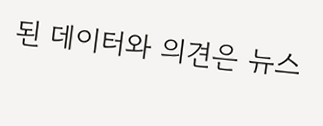된 데이터와 의견은 뉴스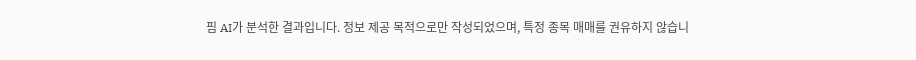핌 AI가 분석한 결과입니다. 정보 제공 목적으로만 작성되었으며, 특정 종목 매매를 권유하지 않습니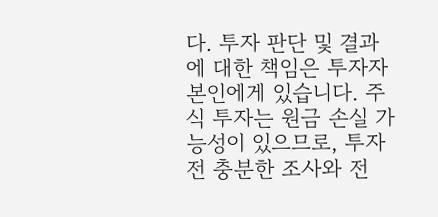다. 투자 판단 및 결과에 대한 책임은 투자자 본인에게 있습니다. 주식 투자는 원금 손실 가능성이 있으므로, 투자 전 충분한 조사와 전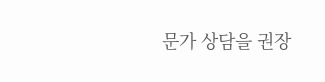문가 상담을 권장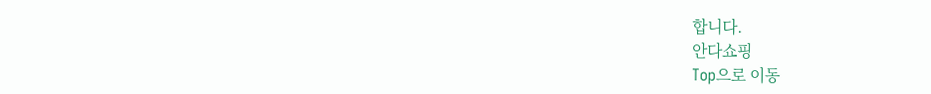합니다.
안다쇼핑
Top으로 이동